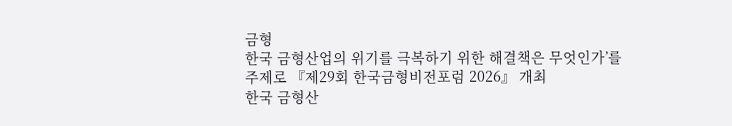금형
한국 금형산업의 위기를 극복하기 위한 해결책은 무엇인가’를 주제로 『제29회 한국금형비전포럼 2026』 개최
한국 금형산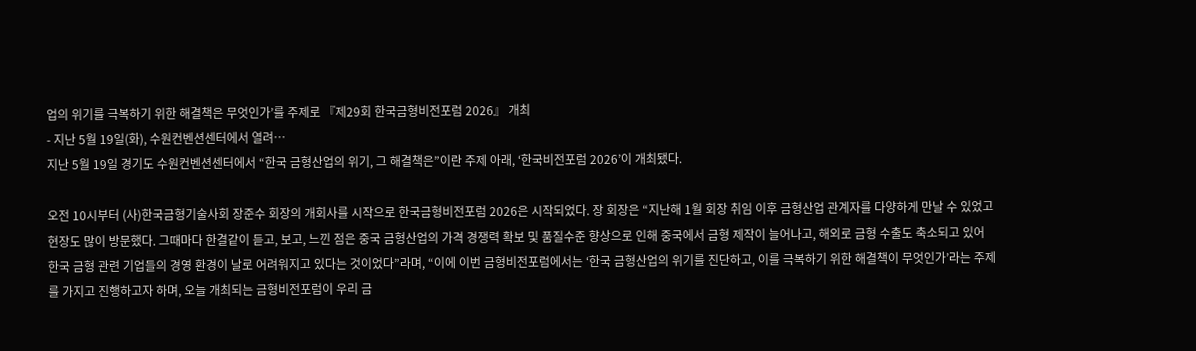업의 위기를 극복하기 위한 해결책은 무엇인가’를 주제로 『제29회 한국금형비전포럼 2026』 개최
- 지난 5월 19일(화), 수원컨벤션센터에서 열려…
지난 5월 19일 경기도 수원컨벤션센터에서 “한국 금형산업의 위기, 그 해결책은”이란 주제 아래, ‘한국비전포럼 2026’이 개최됐다.

오전 10시부터 (사)한국금형기술사회 장준수 회장의 개회사를 시작으로 한국금형비전포럼 2026은 시작되었다. 장 회장은 “지난해 1월 회장 취임 이후 금형산업 관계자를 다양하게 만날 수 있었고 현장도 많이 방문했다. 그때마다 한결같이 듣고, 보고, 느낀 점은 중국 금형산업의 가격 경쟁력 확보 및 품질수준 향상으로 인해 중국에서 금형 제작이 늘어나고, 해외로 금형 수출도 축소되고 있어 한국 금형 관련 기업들의 경영 환경이 날로 어려워지고 있다는 것이었다”라며, “이에 이번 금형비전포럼에서는 ‘한국 금형산업의 위기를 진단하고, 이를 극복하기 위한 해결책이 무엇인가’라는 주제를 가지고 진행하고자 하며, 오늘 개최되는 금형비전포럼이 우리 금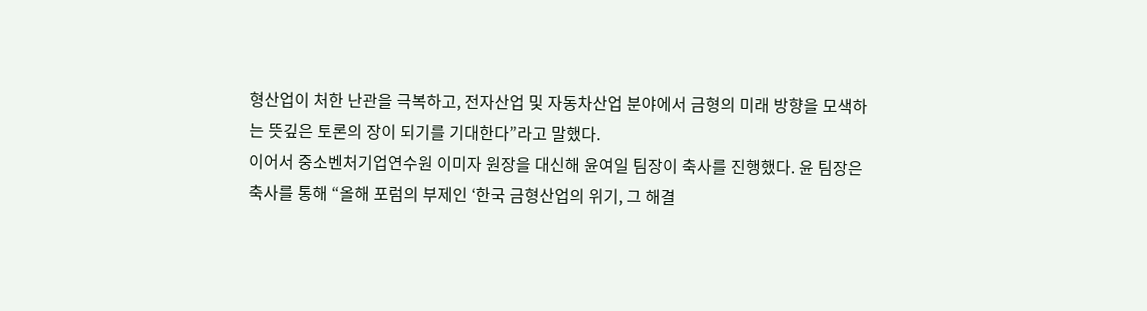형산업이 처한 난관을 극복하고, 전자산업 및 자동차산업 분야에서 금형의 미래 방향을 모색하는 뜻깊은 토론의 장이 되기를 기대한다”라고 말했다.
이어서 중소벤처기업연수원 이미자 원장을 대신해 윤여일 팀장이 축사를 진행했다. 윤 팀장은 축사를 통해 “올해 포럼의 부제인 ‘한국 금형산업의 위기, 그 해결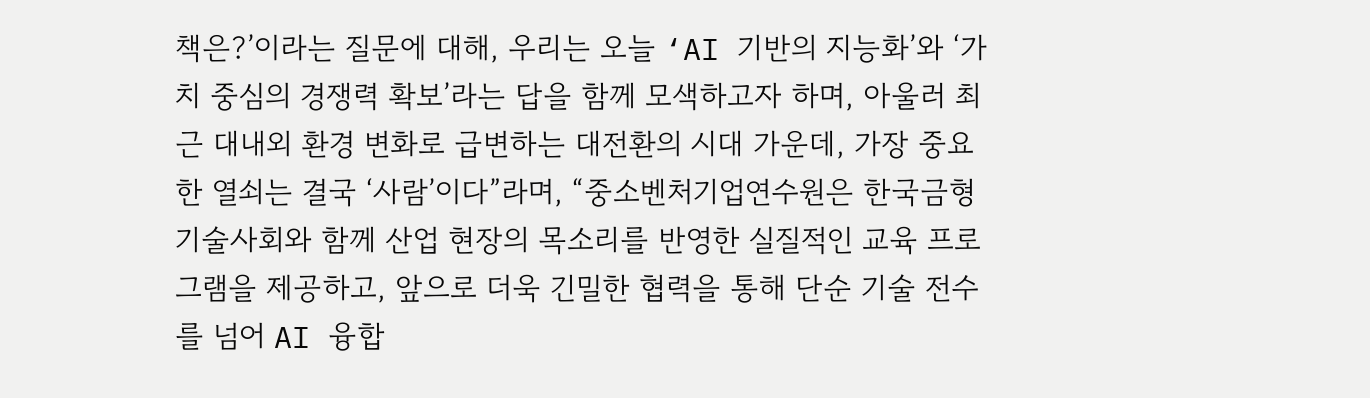책은?’이라는 질문에 대해, 우리는 오늘 ‘AI 기반의 지능화’와 ‘가치 중심의 경쟁력 확보’라는 답을 함께 모색하고자 하며, 아울러 최근 대내외 환경 변화로 급변하는 대전환의 시대 가운데, 가장 중요한 열쇠는 결국 ‘사람’이다”라며, “중소벤처기업연수원은 한국금형기술사회와 함께 산업 현장의 목소리를 반영한 실질적인 교육 프로그램을 제공하고, 앞으로 더욱 긴밀한 협력을 통해 단순 기술 전수를 넘어 AI 융합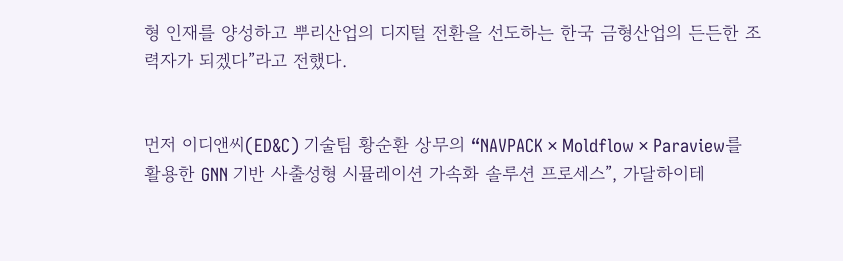형 인재를 양성하고 뿌리산업의 디지털 전환을 선도하는 한국 금형산업의 든든한 조력자가 되겠다”라고 전했다.


먼저 이디앤씨(ED&C) 기술팀 황순환 상무의 “NAVPACK × Moldflow × Paraview를 활용한 GNN 기반 사출성형 시뮬레이션 가속화 솔루션 프로세스”, 가달하이테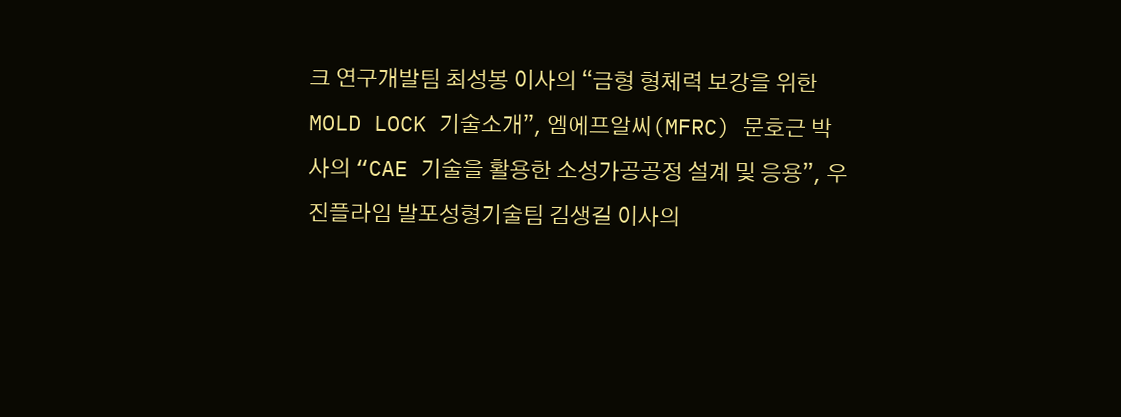크 연구개발팀 최성봉 이사의 “금형 형체력 보강을 위한 MOLD LOCK 기술소개”, 엠에프알씨(MFRC) 문호근 박사의 “CAE 기술을 활용한 소성가공공정 설계 및 응용”, 우진플라임 발포성형기술팀 김생길 이사의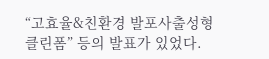“고효율&친환경 발포사출성형 클린폼” 등의 발표가 있었다.